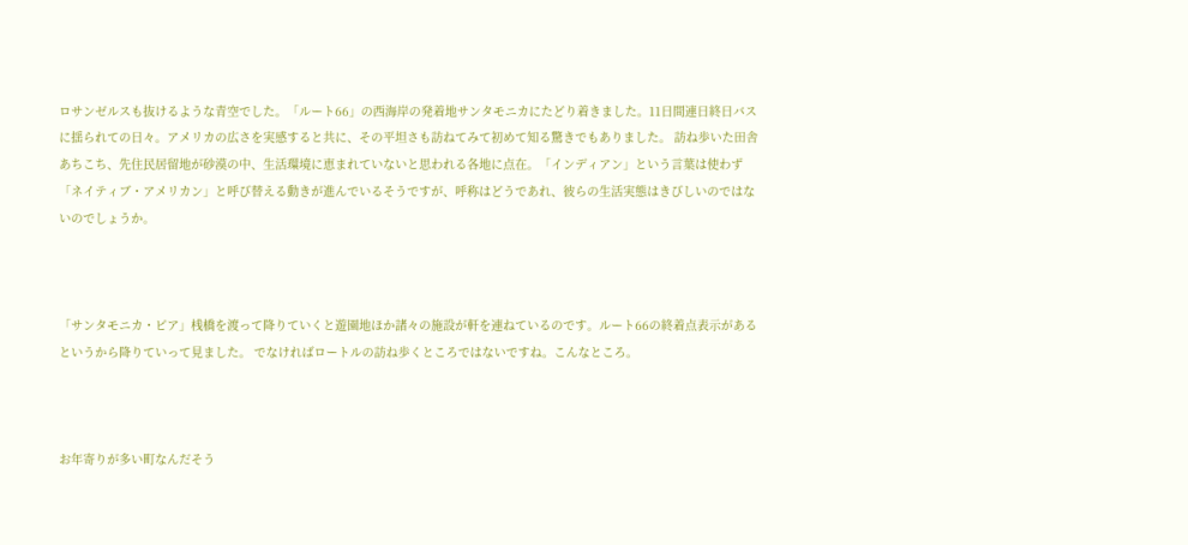ロサンゼルスも抜けるような青空でした。「ルート66」の西海岸の発着地サンタモニカにたどり着きました。11日間連日終日バスに揺られての日々。アメリカの広さを実感すると共に、その平坦さも訪ねてみて初めて知る驚きでもありました。 訪ね歩いた田舎あちこち、先住民居留地が砂漠の中、生活環境に恵まれていないと思われる各地に点在。「インディアン」という言葉は使わず「ネイティブ・アメリカン」と呼び替える動きが進んでいるそうですが、呼称はどうであれ、彼らの生活実態はきびしいのではないのでしょうか。



「サンタモニカ・ピア」桟橋を渡って降りていくと遊園地ほか諸々の施設が軒を連ねているのです。ルート66の終着点表示があるというから降りていって見ました。 でなければロートルの訪ね歩くところではないですね。こんなところ。



お年寄りが多い町なんだそう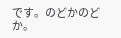です。のどかのどか。